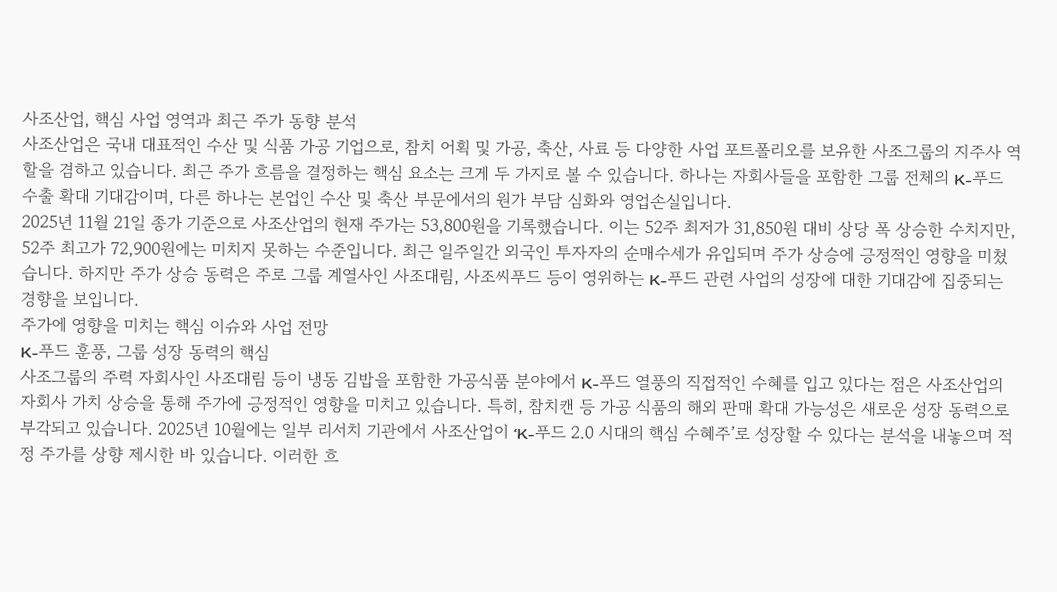사조산업, 핵심 사업 영역과 최근 주가 동향 분석
사조산업은 국내 대표적인 수산 및 식품 가공 기업으로, 참치 어획 및 가공, 축산, 사료 등 다양한 사업 포트폴리오를 보유한 사조그룹의 지주사 역할을 겸하고 있습니다. 최근 주가 흐름을 결정하는 핵심 요소는 크게 두 가지로 볼 수 있습니다. 하나는 자회사들을 포함한 그룹 전체의 K-푸드 수출 확대 기대감이며, 다른 하나는 본업인 수산 및 축산 부문에서의 원가 부담 심화와 영업손실입니다.
2025년 11월 21일 종가 기준으로 사조산업의 현재 주가는 53,800원을 기록했습니다. 이는 52주 최저가 31,850원 대비 상당 폭 상승한 수치지만, 52주 최고가 72,900원에는 미치지 못하는 수준입니다. 최근 일주일간 외국인 투자자의 순매수세가 유입되며 주가 상승에 긍정적인 영향을 미쳤습니다. 하지만 주가 상승 동력은 주로 그룹 계열사인 사조대림, 사조씨푸드 등이 영위하는 K-푸드 관련 사업의 성장에 대한 기대감에 집중되는 경향을 보입니다.
주가에 영향을 미치는 핵심 이슈와 사업 전망
K-푸드 훈풍, 그룹 성장 동력의 핵심
사조그룹의 주력 자회사인 사조대림 등이 냉동 김밥을 포함한 가공식품 분야에서 K-푸드 열풍의 직접적인 수혜를 입고 있다는 점은 사조산업의 자회사 가치 상승을 통해 주가에 긍정적인 영향을 미치고 있습니다. 특히, 참치캔 등 가공 식품의 해외 판매 확대 가능성은 새로운 성장 동력으로 부각되고 있습니다. 2025년 10월에는 일부 리서치 기관에서 사조산업이 ‘K-푸드 2.0 시대의 핵심 수혜주’로 성장할 수 있다는 분석을 내놓으며 적정 주가를 상향 제시한 바 있습니다. 이러한 흐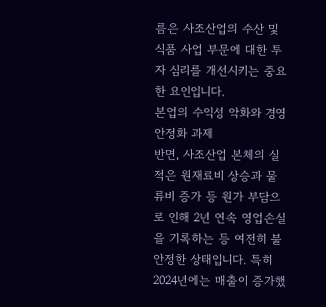름은 사조산업의 수산 및 식품 사업 부문에 대한 투자 심리를 개선시키는 중요한 요인입니다.
본업의 수익성 악화와 경영 안정화 과제
반면, 사조산업 본체의 실적은 원재료비 상승과 물류비 증가 등 원가 부담으로 인해 2년 연속 영업손실을 기록하는 등 여전히 불안정한 상태입니다. 특히 2024년에는 매출이 증가했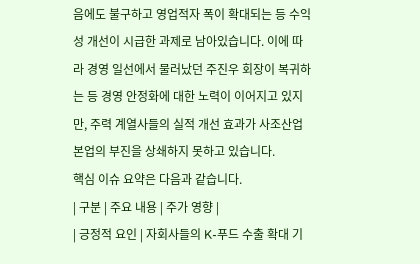음에도 불구하고 영업적자 폭이 확대되는 등 수익성 개선이 시급한 과제로 남아있습니다. 이에 따라 경영 일선에서 물러났던 주진우 회장이 복귀하는 등 경영 안정화에 대한 노력이 이어지고 있지만, 주력 계열사들의 실적 개선 효과가 사조산업 본업의 부진을 상쇄하지 못하고 있습니다.
핵심 이슈 요약은 다음과 같습니다.
| 구분 | 주요 내용 | 주가 영향 |
| 긍정적 요인 | 자회사들의 K-푸드 수출 확대 기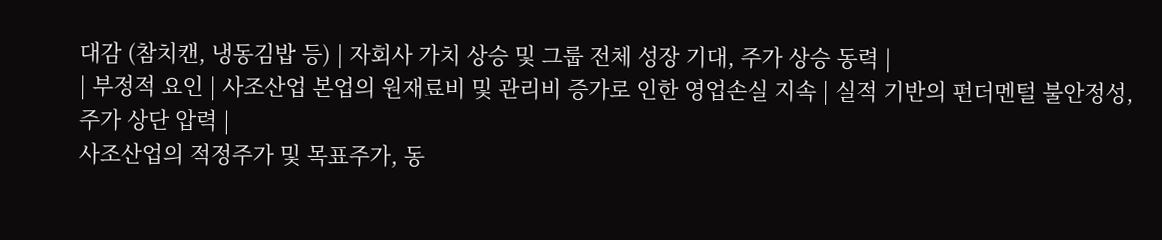대감 (참치캔, 냉동김밥 등) | 자회사 가치 상승 및 그룹 전체 성장 기대, 주가 상승 동력 |
| 부정적 요인 | 사조산업 본업의 원재료비 및 관리비 증가로 인한 영업손실 지속 | 실적 기반의 펀더멘털 불안정성, 주가 상단 압력 |
사조산업의 적정주가 및 목표주가, 동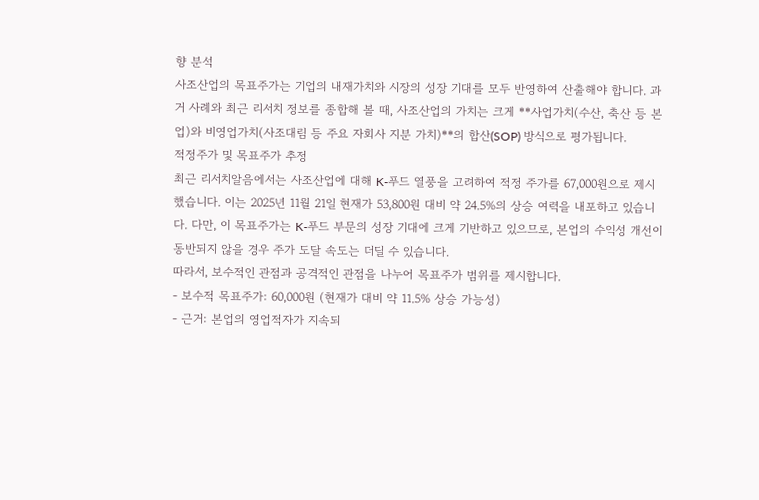향 분석
사조산업의 목표주가는 기업의 내재가치와 시장의 성장 기대를 모두 반영하여 산출해야 합니다. 과거 사례와 최근 리서치 정보를 종합해 볼 때, 사조산업의 가치는 크게 **사업가치(수산, 축산 등 본업)와 비영업가치(사조대림 등 주요 자회사 지분 가치)**의 합산(SOP) 방식으로 평가됩니다.
적정주가 및 목표주가 추정
최근 리서치알음에서는 사조산업에 대해 K-푸드 열풍을 고려하여 적정 주가를 67,000원으로 제시했습니다. 이는 2025년 11월 21일 현재가 53,800원 대비 약 24.5%의 상승 여력을 내포하고 있습니다. 다만, 이 목표주가는 K-푸드 부문의 성장 기대에 크게 기반하고 있으므로, 본업의 수익성 개선이 동반되지 않을 경우 주가 도달 속도는 더딜 수 있습니다.
따라서, 보수적인 관점과 공격적인 관점을 나누어 목표주가 범위를 제시합니다.
- 보수적 목표주가: 60,000원 (현재가 대비 약 11.5% 상승 가능성)
- 근거: 본업의 영업적자가 지속되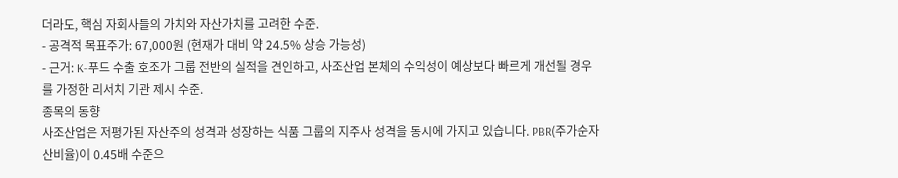더라도, 핵심 자회사들의 가치와 자산가치를 고려한 수준.
- 공격적 목표주가: 67,000원 (현재가 대비 약 24.5% 상승 가능성)
- 근거: K-푸드 수출 호조가 그룹 전반의 실적을 견인하고, 사조산업 본체의 수익성이 예상보다 빠르게 개선될 경우를 가정한 리서치 기관 제시 수준.
종목의 동향
사조산업은 저평가된 자산주의 성격과 성장하는 식품 그룹의 지주사 성격을 동시에 가지고 있습니다. PBR(주가순자산비율)이 0.45배 수준으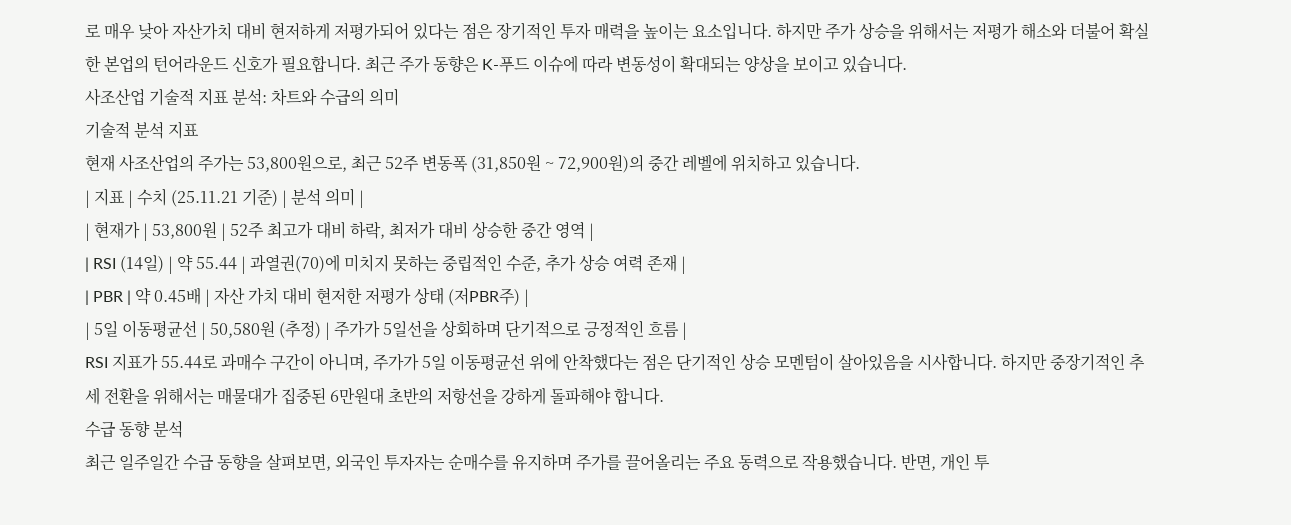로 매우 낮아 자산가치 대비 현저하게 저평가되어 있다는 점은 장기적인 투자 매력을 높이는 요소입니다. 하지만 주가 상승을 위해서는 저평가 해소와 더불어 확실한 본업의 턴어라운드 신호가 필요합니다. 최근 주가 동향은 K-푸드 이슈에 따라 변동성이 확대되는 양상을 보이고 있습니다.
사조산업 기술적 지표 분석: 차트와 수급의 의미
기술적 분석 지표
현재 사조산업의 주가는 53,800원으로, 최근 52주 변동폭 (31,850원 ~ 72,900원)의 중간 레벨에 위치하고 있습니다.
| 지표 | 수치 (25.11.21 기준) | 분석 의미 |
| 현재가 | 53,800원 | 52주 최고가 대비 하락, 최저가 대비 상승한 중간 영역 |
| RSI (14일) | 약 55.44 | 과열권(70)에 미치지 못하는 중립적인 수준, 추가 상승 여력 존재 |
| PBR | 약 0.45배 | 자산 가치 대비 현저한 저평가 상태 (저PBR주) |
| 5일 이동평균선 | 50,580원 (추정) | 주가가 5일선을 상회하며 단기적으로 긍정적인 흐름 |
RSI 지표가 55.44로 과매수 구간이 아니며, 주가가 5일 이동평균선 위에 안착했다는 점은 단기적인 상승 모멘텀이 살아있음을 시사합니다. 하지만 중장기적인 추세 전환을 위해서는 매물대가 집중된 6만원대 초반의 저항선을 강하게 돌파해야 합니다.
수급 동향 분석
최근 일주일간 수급 동향을 살펴보면, 외국인 투자자는 순매수를 유지하며 주가를 끌어올리는 주요 동력으로 작용했습니다. 반면, 개인 투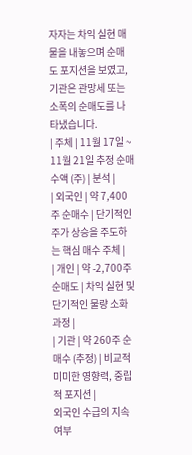자자는 차익 실현 매물을 내놓으며 순매도 포지션을 보였고, 기관은 관망세 또는 소폭의 순매도를 나타냈습니다.
| 주체 | 11월 17일 ~ 11월 21일 추정 순매수액 (주) | 분석 |
| 외국인 | 약 7,400주 순매수 | 단기적인 주가 상승을 주도하는 핵심 매수 주체 |
| 개인 | 약 -2,700주 순매도 | 차익 실현 및 단기적인 물량 소화 과정 |
| 기관 | 약 260주 순매수 (추정) | 비교적 미미한 영향력, 중립적 포지션 |
외국인 수급의 지속 여부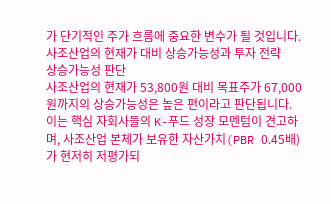가 단기적인 주가 흐름에 중요한 변수가 될 것입니다.
사조산업의 현재가 대비 상승가능성과 투자 전략
상승가능성 판단
사조산업의 현재가 53,800원 대비 목표주가 67,000원까지의 상승가능성은 높은 편이라고 판단됩니다. 이는 핵심 자회사들의 K-푸드 성장 모멘텀이 견고하며, 사조산업 본체가 보유한 자산가치(PBR 0.45배)가 현저히 저평가되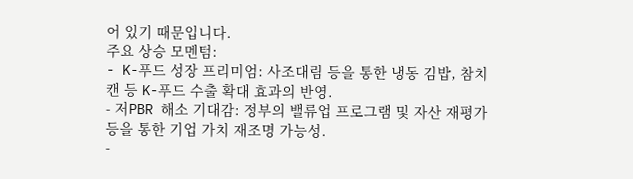어 있기 때문입니다.
주요 상승 모멘텀:
- K-푸드 성장 프리미엄: 사조대림 등을 통한 냉동 김밥, 참치캔 등 K-푸드 수출 확대 효과의 반영.
- 저PBR 해소 기대감: 정부의 밸류업 프로그램 및 자산 재평가 등을 통한 기업 가치 재조명 가능성.
-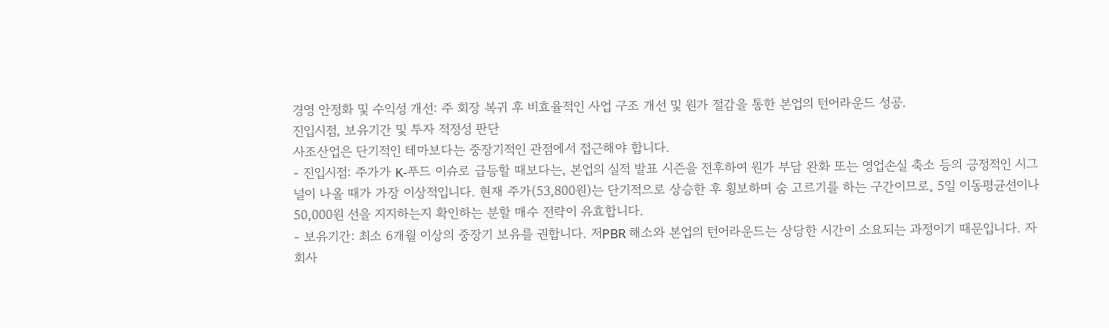경영 안정화 및 수익성 개선: 주 회장 복귀 후 비효율적인 사업 구조 개선 및 원가 절감을 통한 본업의 턴어라운드 성공.
진입시점, 보유기간 및 투자 적정성 판단
사조산업은 단기적인 테마보다는 중장기적인 관점에서 접근해야 합니다.
- 진입시점: 주가가 K-푸드 이슈로 급등할 때보다는, 본업의 실적 발표 시즌을 전후하여 원가 부담 완화 또는 영업손실 축소 등의 긍정적인 시그널이 나올 때가 가장 이상적입니다. 현재 주가(53,800원)는 단기적으로 상승한 후 횡보하며 숨 고르기를 하는 구간이므로, 5일 이동평균선이나 50,000원 선을 지지하는지 확인하는 분할 매수 전략이 유효합니다.
- 보유기간: 최소 6개월 이상의 중장기 보유를 권합니다. 저PBR 해소와 본업의 턴어라운드는 상당한 시간이 소요되는 과정이기 때문입니다. 자회사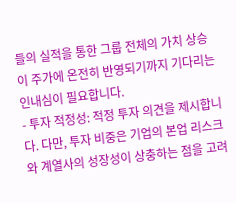들의 실적을 통한 그룹 전체의 가치 상승이 주가에 온전히 반영되기까지 기다리는 인내심이 필요합니다.
- 투자 적정성: 적정 투자 의견을 제시합니다. 다만, 투자 비중은 기업의 본업 리스크와 계열사의 성장성이 상충하는 점을 고려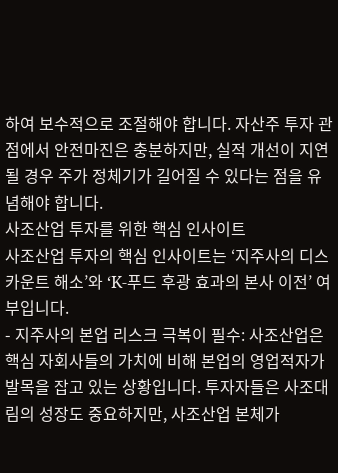하여 보수적으로 조절해야 합니다. 자산주 투자 관점에서 안전마진은 충분하지만, 실적 개선이 지연될 경우 주가 정체기가 길어질 수 있다는 점을 유념해야 합니다.
사조산업 투자를 위한 핵심 인사이트
사조산업 투자의 핵심 인사이트는 ‘지주사의 디스카운트 해소’와 ‘K-푸드 후광 효과의 본사 이전’ 여부입니다.
- 지주사의 본업 리스크 극복이 필수: 사조산업은 핵심 자회사들의 가치에 비해 본업의 영업적자가 발목을 잡고 있는 상황입니다. 투자자들은 사조대림의 성장도 중요하지만, 사조산업 본체가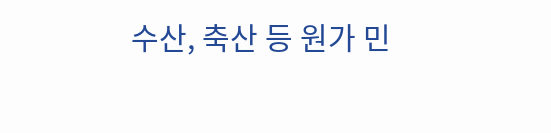수산, 축산 등 원가 민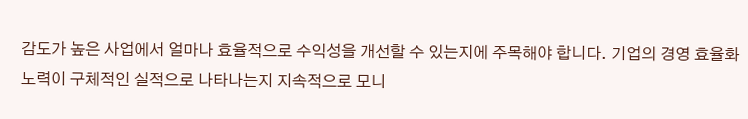감도가 높은 사업에서 얼마나 효율적으로 수익성을 개선할 수 있는지에 주목해야 합니다. 기업의 경영 효율화 노력이 구체적인 실적으로 나타나는지 지속적으로 모니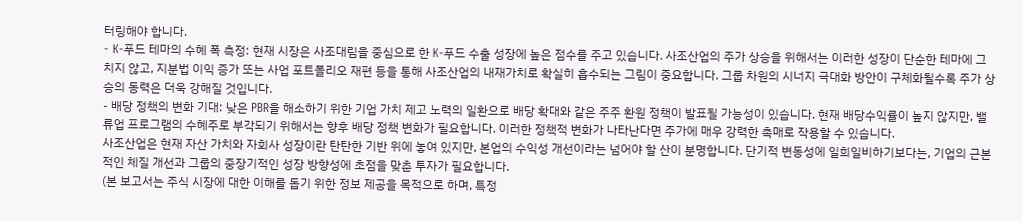터링해야 합니다.
- K-푸드 테마의 수혜 폭 측정: 현재 시장은 사조대림을 중심으로 한 K-푸드 수출 성장에 높은 점수를 주고 있습니다. 사조산업의 주가 상승을 위해서는 이러한 성장이 단순한 테마에 그치지 않고, 지분법 이익 증가 또는 사업 포트폴리오 재편 등을 통해 사조산업의 내재가치로 확실히 흡수되는 그림이 중요합니다. 그룹 차원의 시너지 극대화 방안이 구체화될수록 주가 상승의 동력은 더욱 강해질 것입니다.
- 배당 정책의 변화 기대: 낮은 PBR을 해소하기 위한 기업 가치 제고 노력의 일환으로 배당 확대와 같은 주주 환원 정책이 발표될 가능성이 있습니다. 현재 배당수익률이 높지 않지만, 밸류업 프로그램의 수혜주로 부각되기 위해서는 향후 배당 정책 변화가 필요합니다. 이러한 정책적 변화가 나타난다면 주가에 매우 강력한 촉매로 작용할 수 있습니다.
사조산업은 현재 자산 가치와 자회사 성장이란 탄탄한 기반 위에 놓여 있지만, 본업의 수익성 개선이라는 넘어야 할 산이 분명합니다. 단기적 변동성에 일희일비하기보다는, 기업의 근본적인 체질 개선과 그룹의 중장기적인 성장 방향성에 초점을 맞춘 투자가 필요합니다.
(본 보고서는 주식 시장에 대한 이해를 돕기 위한 정보 제공을 목적으로 하며, 특정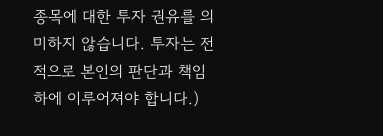종목에 대한 투자 권유를 의미하지 않습니다. 투자는 전적으로 본인의 판단과 책임 하에 이루어져야 합니다.)